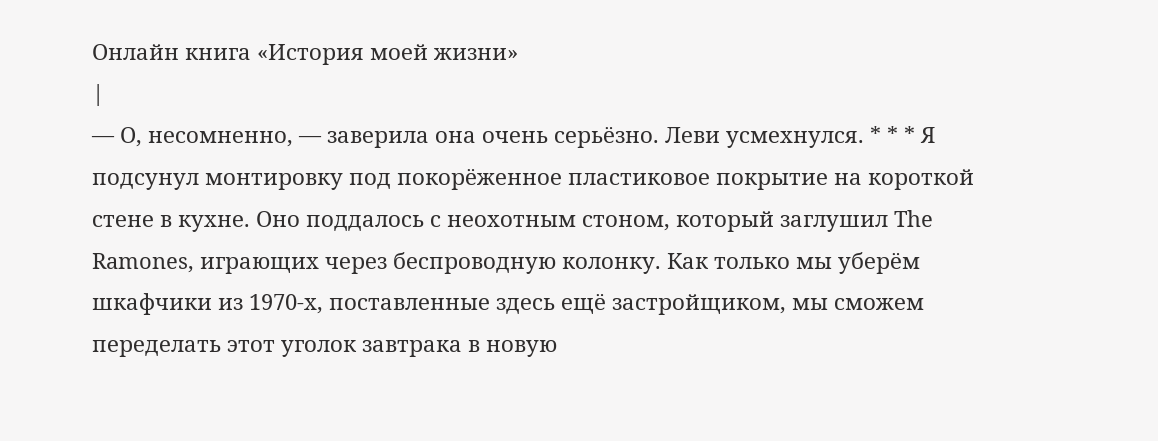Онлайн книга «История моей жизни»
|
— О, несомненно, — заверила она очень серьёзно. Леви усмехнулся. * * * Я подсунул монтировку под покорёженное пластиковое покрытие на короткой стене в кухне. Оно поддалось с неохотным стоном, который заглушил The Ramones, играющих через беспроводную колонку. Как только мы уберём шкафчики из 1970-х, поставленные здесь ещё застройщиком, мы сможем переделать этот уголок завтрака в новую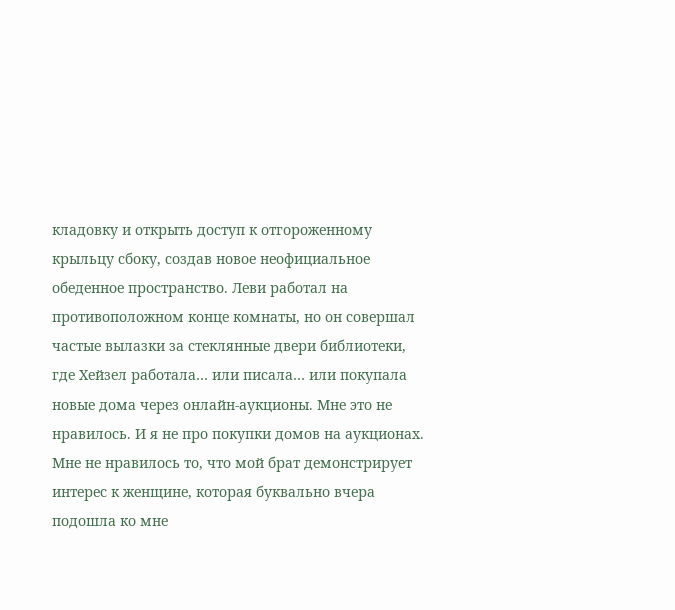кладовку и открыть доступ к отгороженному крыльцу сбоку, создав новое неофициальное обеденное пространство. Леви работал на противоположном конце комнаты, но он совершал частые вылазки за стеклянные двери библиотеки, где Хейзел работала… или писала… или покупала новые дома через онлайн-аукционы. Мне это не нравилось. И я не про покупки домов на аукционах. Мне не нравилось то, что мой брат демонстрирует интерес к женщине, которая буквально вчера подошла ко мне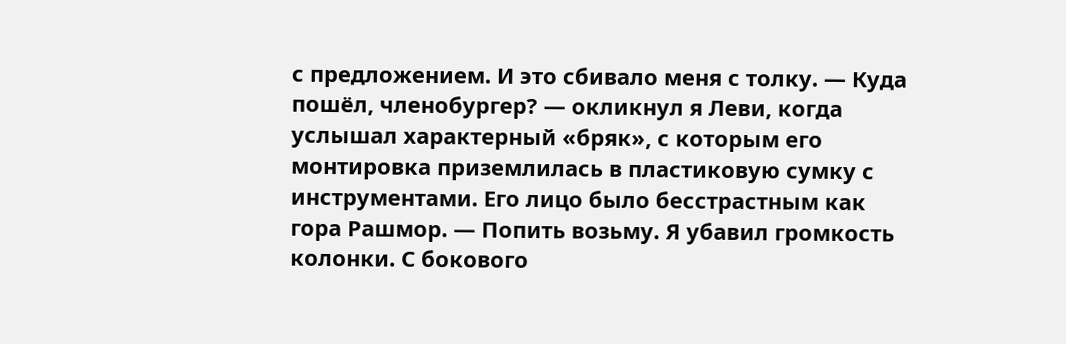с предложением. И это сбивало меня с толку. — Куда пошёл, членобургер? — окликнул я Леви, когда услышал характерный «бряк», с которым его монтировка приземлилась в пластиковую сумку с инструментами. Его лицо было бесстрастным как гора Рашмор. — Попить возьму. Я убавил громкость колонки. С бокового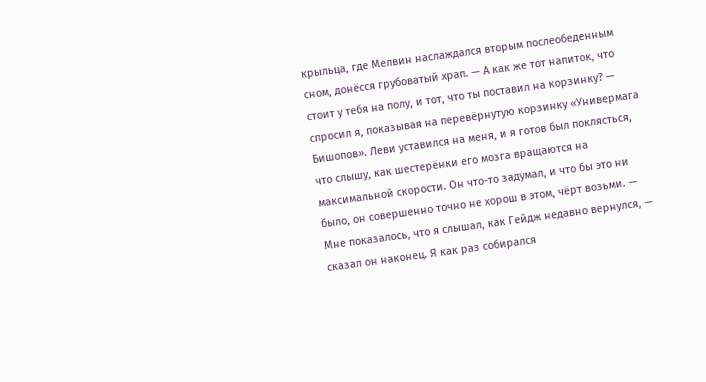крыльца, где Мелвин наслаждался вторым послеобеденным сном, донёсся грубоватый храп. — А как же тот напиток, что стоит у тебя на полу, и тот, что ты поставил на корзинку? — спросил я, показывая на перевёрнутую корзинку «Универмага Бишопов». Леви уставился на меня, и я готов был поклясться, что слышу, как шестерёнки его мозга вращаются на максимальной скорости. Он что-то задумал, и что бы это ни было, он совершенно точно не хорош в этом, чёрт возьми. — Мне показалось, что я слышал, как Гейдж недавно вернулся, — сказал он наконец. Я как раз собирался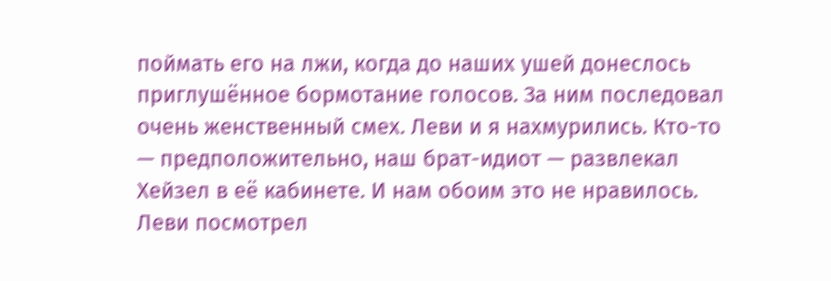поймать его на лжи, когда до наших ушей донеслось приглушённое бормотание голосов. За ним последовал очень женственный смех. Леви и я нахмурились. Кто-то — предположительно, наш брат-идиот — развлекал Хейзел в её кабинете. И нам обоим это не нравилось. Леви посмотрел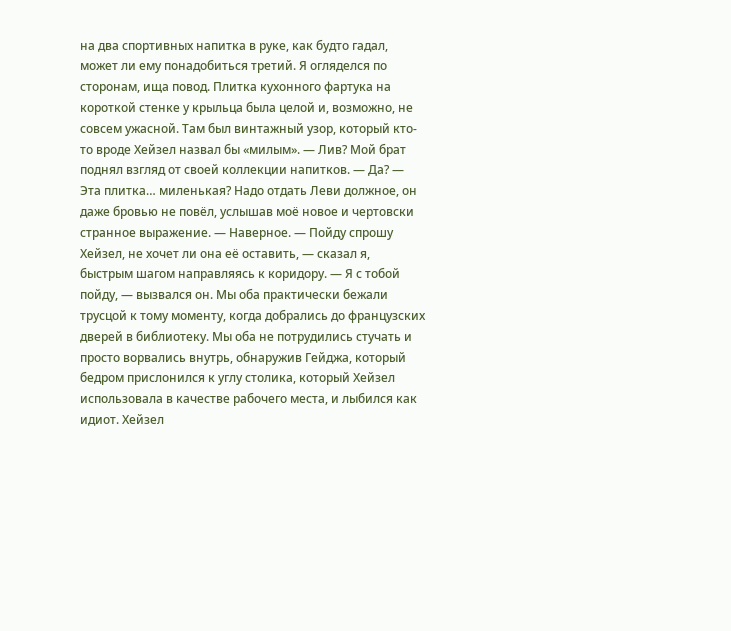на два спортивных напитка в руке, как будто гадал, может ли ему понадобиться третий. Я огляделся по сторонам, ища повод. Плитка кухонного фартука на короткой стенке у крыльца была целой и, возможно, не совсем ужасной. Там был винтажный узор, который кто-то вроде Хейзел назвал бы «милым». — Лив? Мой брат поднял взгляд от своей коллекции напитков. — Да? — Эта плитка… миленькая? Надо отдать Леви должное, он даже бровью не повёл, услышав моё новое и чертовски странное выражение. — Наверное. — Пойду спрошу Хейзел, не хочет ли она её оставить, — сказал я, быстрым шагом направляясь к коридору. — Я с тобой пойду, — вызвался он. Мы оба практически бежали трусцой к тому моменту, когда добрались до французских дверей в библиотеку. Мы оба не потрудились стучать и просто ворвались внутрь, обнаружив Гейджа, который бедром прислонился к углу столика, который Хейзел использовала в качестве рабочего места, и лыбился как идиот. Хейзел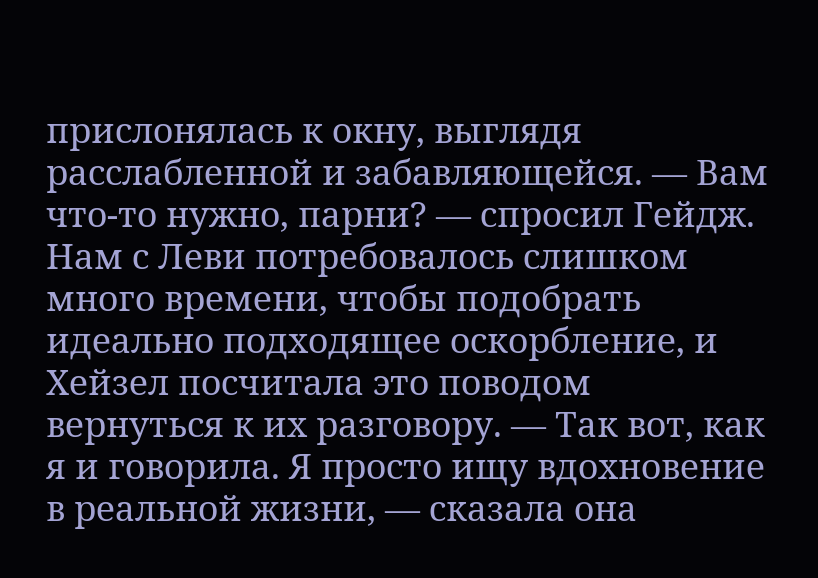прислонялась к окну, выглядя расслабленной и забавляющейся. — Вам что-то нужно, парни? — спросил Гейдж. Нам с Леви потребовалось слишком много времени, чтобы подобрать идеально подходящее оскорбление, и Хейзел посчитала это поводом вернуться к их разговору. — Так вот, как я и говорила. Я просто ищу вдохновение в реальной жизни, — сказала она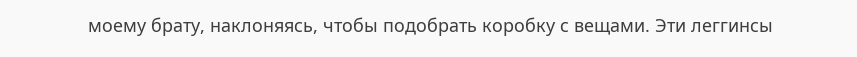моему брату, наклоняясь, чтобы подобрать коробку с вещами. Эти леггинсы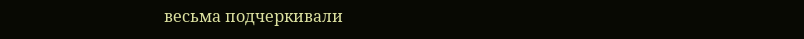весьма подчеркивали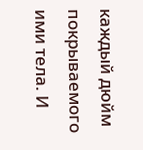каждый дюйм покрываемого ими тела. И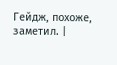Гейдж, похоже, заметил. |